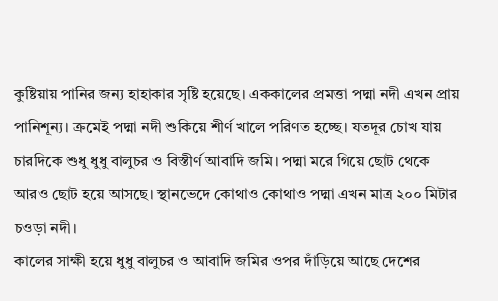কুষ্টিয়ায় পানির জন্য হাহাকার সৃষ্টি হয়েছে। এককালের প্রমত্তা পদ্মা নদী এখন প্রায় পানিশূন্য। ক্রমেই পদ্মা নদী শুকিয়ে শীর্ণ খালে পরিণত হচ্ছে। যতদূর চোখ যায় চারদিকে শুধু ধুধু বালুচর ও বিস্তীর্ণ আবাদি জমি। পদ্মা মরে গিয়ে ছোট থেকে আরও ছোট হয়ে আসছে। স্থানভেদে কোথাও কোথাও পদ্মা এখন মাত্র ২০০ মিটার চওড়া নদী।
কালের সাক্ষী হয়ে ধুধু বালুচর ও আবাদি জমির ওপর দাঁড়িয়ে আছে দেশের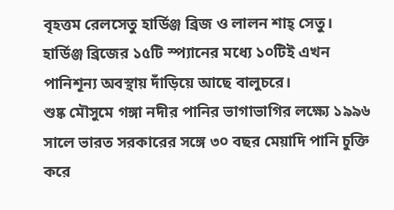বৃহত্তম রেলসেতু হার্ডিঞ্জ ব্রিজ ও লালন শাহ্ সেতু। হার্ডিঞ্জ ব্রিজের ১৫টি স্প্যানের মধ্যে ১০টিই এখন পানিশূন্য অবস্থায় দাঁড়িয়ে আছে বালুচরে।
শুষ্ক মৌসুমে গঙ্গা নদীর পানির ভাগাভাগির লক্ষ্যে ১৯৯৬ সালে ভারত সরকারের সঙ্গে ৩০ বছর মেয়াদি পানি চুক্তি করে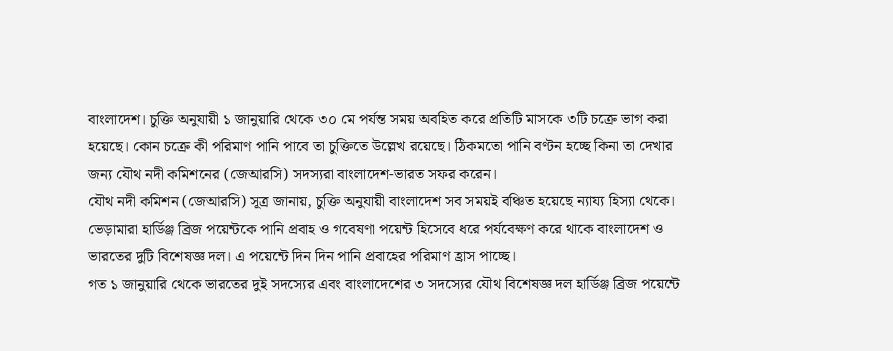বাংলাদেশ। চুক্তি অনুযায়ী ১ জানুয়ারি থেকে ৩০ মে পর্যন্ত সময় অবহিত করে প্রতিটি মাসকে ৩টি চক্রে ভাগ করা হয়েছে। কোন চক্রে কী পরিমাণ পানি পাবে তা চুক্তিতে উল্লেখ রয়েছে। ঠিকমতো পানি বণ্টন হচ্ছে কিনা তা দেখার জন্য যৌথ নদী কমিশনের (জেআরসি) সদস্যরা বাংলাদেশ-ভারত সফর করেন।
যৌথ নদী কমিশন (জেআরসি) সূত্র জানায়, চুক্তি অনুযায়ী বাংলাদেশ সব সময়ই বঞ্চিত হয়েছে ন্যায্য হিস্যা থেকে। ভেড়ামারা হার্ডিঞ্জ ব্রিজ পয়েন্টকে পানি প্রবাহ ও গবেষণা পয়েন্ট হিসেবে ধরে পর্যবেক্ষণ করে থাকে বাংলাদেশ ও ভারতের দুটি বিশেষজ্ঞ দল। এ পয়েন্টে দিন দিন পানি প্রবাহের পরিমাণ হ্রাস পাচ্ছে।
গত ১ জানুয়ারি থেকে ভারতের দুই সদস্যের এবং বাংলাদেশের ৩ সদস্যের যৌথ বিশেষজ্ঞ দল হার্ডিঞ্জ ব্রিজ পয়েন্টে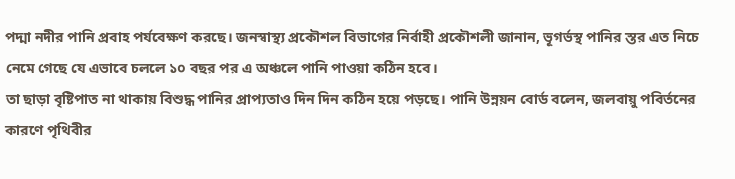পদ্মা নদীর পানি প্রবাহ পর্যবেক্ষণ করছে। জনস্বাস্থ্য প্রকৌশল বিভাগের নির্বাহী প্রকৌশলী জানান, ভূগর্ভস্থ পানির স্তর এত নিচে নেমে গেছে যে এভাবে চললে ১০ বছর পর এ অঞ্চলে পানি পাওয়া কঠিন হবে।
তা ছাড়া বৃষ্টিপাত না থাকায় বিশুদ্ধ পানির প্রাপ্যতাও দিন দিন কঠিন হয়ে পড়ছে। পানি উন্নয়ন বোর্ড বলেন, জলবায়ু পবির্তনের কারণে পৃথিবীর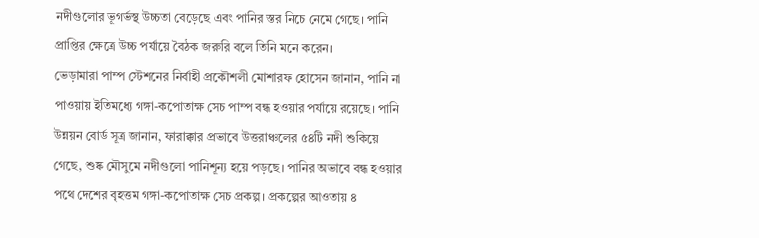নদীগুলোর ভূগর্ভস্থ উচ্চতা বেড়েছে এবং পানির স্তর নিচে নেমে গেছে। পানি প্রাপ্তির ক্ষেত্রে উচ্চ পর্যায়ে বৈঠক জরুরি বলে তিনি মনে করেন।
ভেড়ামারা পাম্প স্টেশনের নির্বাহী প্রকৌশলী মোশারফ হোসেন জানান, পানি না পাওয়ায় ইতিমধ্যে গঙ্গা-কপোতাক্ষ সেচ পাম্প বন্ধ হওয়ার পর্যায়ে রয়েছে। পানি উন্নয়ন বোর্ড সূত্র জানান, ফারাক্কার প্রভাবে উত্তরাঞ্চলের ৫৪টি নদী শুকিয়ে গেছে, শুষ্ক মৌসুমে নদীগুলো পানিশূন্য হয়ে পড়ছে। পানির অভাবে বন্ধ হওয়ার পথে দেশের বৃহত্তম গঙ্গা-কপোতাক্ষ সেচ প্রকল্প। প্রকল্পের আওতায় ৪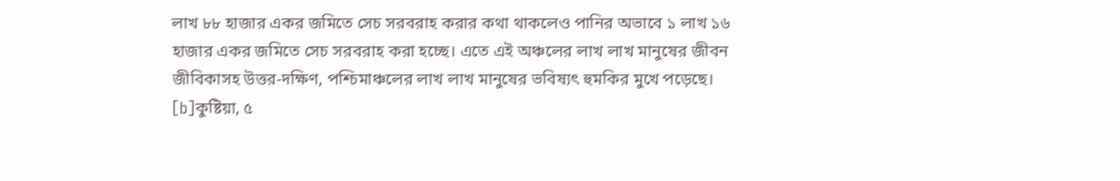লাখ ৮৮ হাজার একর জমিতে সেচ সরবরাহ করার কথা থাকলেও পানির অভাবে ১ লাখ ১৬ হাজার একর জমিতে সেচ সরবরাহ করা হচ্ছে। এতে এই অঞ্চলের লাখ লাখ মানুষের জীবন জীবিকাসহ উত্তর-দক্ষিণ, পশ্চিমাঞ্চলের লাখ লাখ মানুষের ভবিষ্যৎ হুমকির মুখে পড়েছে।
[b]কুষ্টিয়া, ৫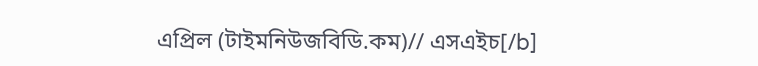এপ্রিল (টাইমনিউজবিডি.কম)// এসএইচ[/b]